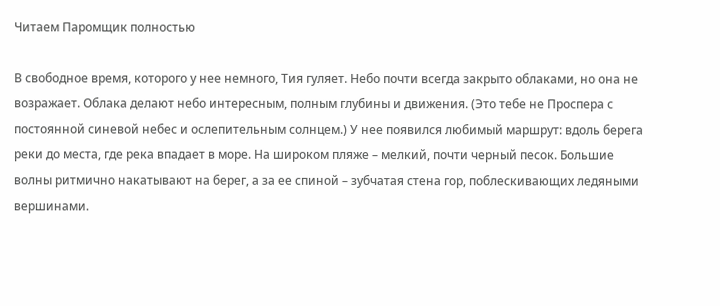Читаем Паромщик полностью

В свободное время, которого у нее немного, Тия гуляет. Небо почти всегда закрыто облаками, но она не возражает. Облака делают небо интересным, полным глубины и движения. (Это тебе не Проспера с постоянной синевой небес и ослепительным солнцем.) У нее появился любимый маршрут: вдоль берега реки до места, где река впадает в море. На широком пляже – мелкий, почти черный песок. Большие волны ритмично накатывают на берег, а за ее спиной – зубчатая стена гор, поблескивающих ледяными вершинами.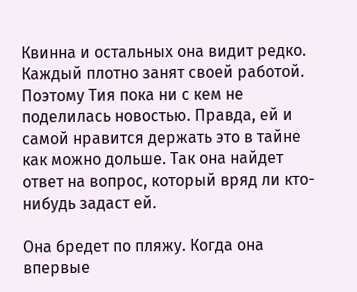Квинна и остальных она видит редко. Каждый плотно занят своей работой. Поэтому Тия пока ни с кем не поделилась новостью. Правда, ей и самой нравится держать это в тайне как можно дольше. Так она найдет ответ на вопрос, который вряд ли кто-нибудь задаст ей.

Она бредет по пляжу. Когда она впервые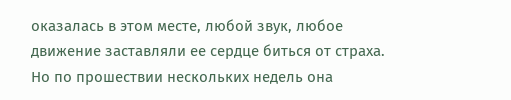оказалась в этом месте, любой звук, любое движение заставляли ее сердце биться от страха. Но по прошествии нескольких недель она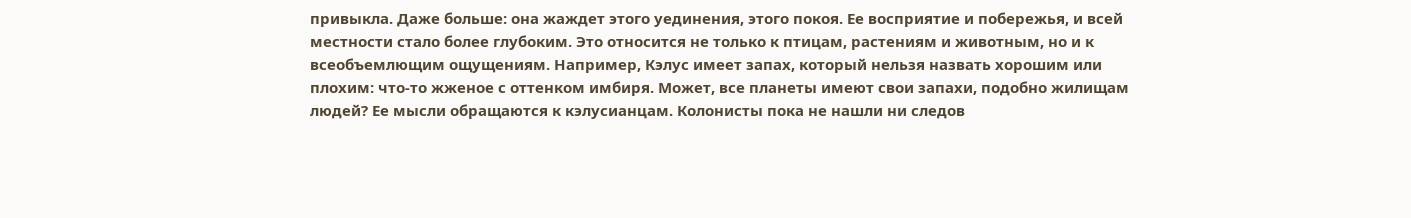привыкла. Даже больше: она жаждет этого уединения, этого покоя. Ее восприятие и побережья, и всей местности стало более глубоким. Это относится не только к птицам, растениям и животным, но и к всеобъемлющим ощущениям. Например, Кэлус имеет запах, который нельзя назвать хорошим или плохим: что-то жженое с оттенком имбиря. Может, все планеты имеют свои запахи, подобно жилищам людей? Ее мысли обращаются к кэлусианцам. Колонисты пока не нашли ни следов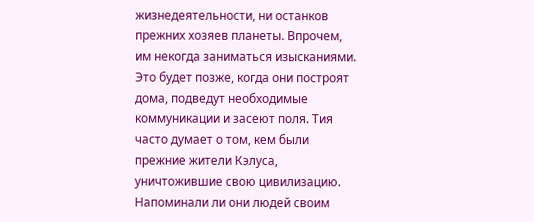жизнедеятельности, ни останков прежних хозяев планеты. Впрочем, им некогда заниматься изысканиями. Это будет позже, когда они построят дома, подведут необходимые коммуникации и засеют поля. Тия часто думает о том, кем были прежние жители Кэлуса, уничтожившие свою цивилизацию. Напоминали ли они людей своим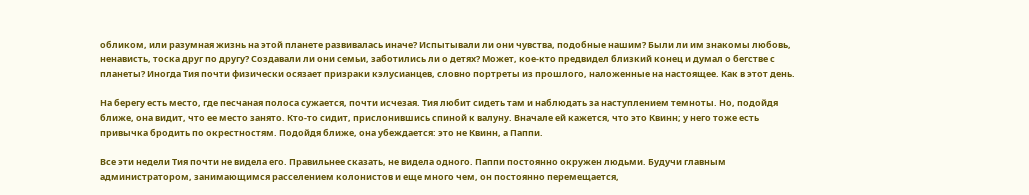обликом, или разумная жизнь на этой планете развивалась иначе? Испытывали ли они чувства, подобные нашим? Были ли им знакомы любовь, ненависть, тоска друг по другу? Создавали ли они семьи, заботились ли о детях? Может, кое-кто предвидел близкий конец и думал о бегстве с планеты? Иногда Тия почти физически осязает призраки кэлусианцев, словно портреты из прошлого, наложенные на настоящее. Как в этот день.

На берегу есть место, где песчаная полоса сужается, почти исчезая. Тия любит сидеть там и наблюдать за наступлением темноты. Но, подойдя ближе, она видит, что ее место занято. Кто-то сидит, прислонившись спиной к валуну. Вначале ей кажется, что это Квинн; у него тоже есть привычка бродить по окрестностям. Подойдя ближе, она убеждается: это не Квинн, а Паппи.

Все эти недели Тия почти не видела его. Правильнее сказать, не видела одного. Паппи постоянно окружен людьми. Будучи главным администратором, занимающимся расселением колонистов и еще много чем, он постоянно перемещается,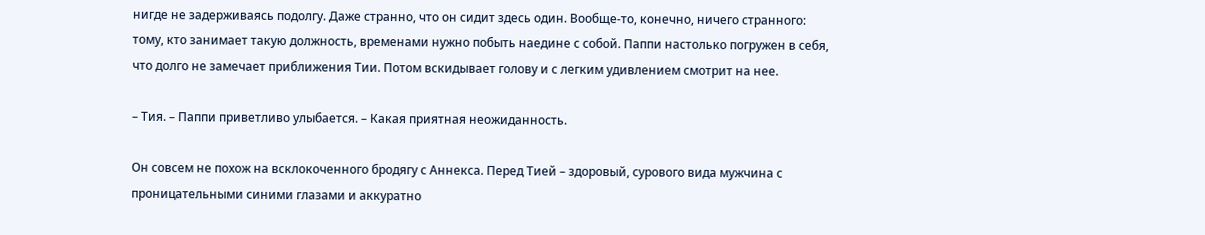нигде не задерживаясь подолгу. Даже странно, что он сидит здесь один. Вообще-то, конечно, ничего странного: тому, кто занимает такую должность, временами нужно побыть наедине с собой. Паппи настолько погружен в себя, что долго не замечает приближения Тии. Потом вскидывает голову и с легким удивлением смотрит на нее.

– Тия. – Паппи приветливо улыбается. – Какая приятная неожиданность.

Он совсем не похож на всклокоченного бродягу с Аннекса. Перед Тией – здоровый, сурового вида мужчина с проницательными синими глазами и аккуратно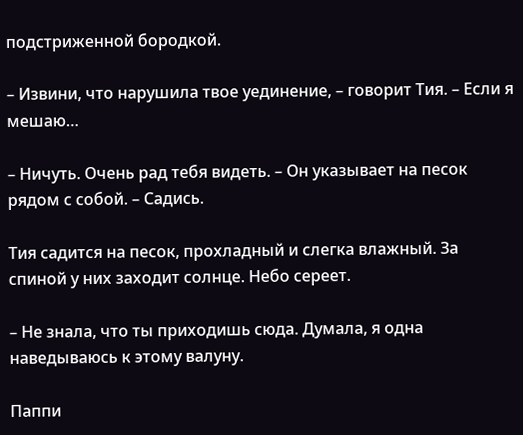подстриженной бородкой.

– Извини, что нарушила твое уединение, – говорит Тия. – Если я мешаю…

– Ничуть. Очень рад тебя видеть. – Он указывает на песок рядом с собой. – Садись.

Тия садится на песок, прохладный и слегка влажный. За спиной у них заходит солнце. Небо сереет.

– Не знала, что ты приходишь сюда. Думала, я одна наведываюсь к этому валуну.

Паппи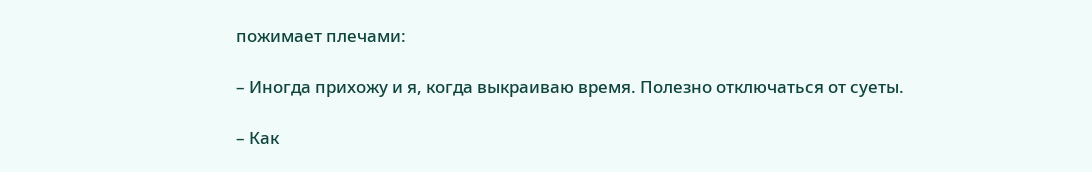пожимает плечами:

– Иногда прихожу и я, когда выкраиваю время. Полезно отключаться от суеты.

– Как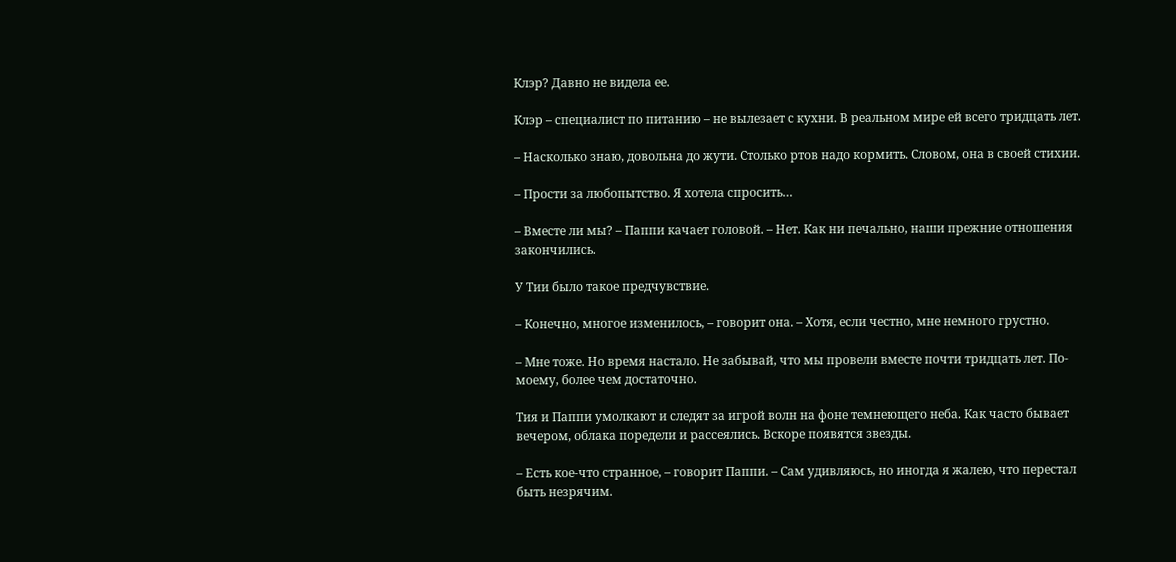Клэр? Давно не видела ее.

Клэр – специалист по питанию – не вылезает с кухни. В реальном мире ей всего тридцать лет.

– Насколько знаю, довольна до жути. Столько ртов надо кормить. Словом, она в своей стихии.

– Прости за любопытство. Я хотела спросить…

– Вместе ли мы? – Паппи качает головой. – Нет. Как ни печально, наши прежние отношения закончились.

У Тии было такое предчувствие.

– Конечно, многое изменилось, – говорит она. – Хотя, если честно, мне немного грустно.

– Мне тоже. Но время настало. Не забывай, что мы провели вместе почти тридцать лет. По-моему, более чем достаточно.

Тия и Паппи умолкают и следят за игрой волн на фоне темнеющего неба. Как часто бывает вечером, облака поредели и рассеялись. Вскоре появятся звезды.

– Есть кое-что странное, – говорит Паппи. – Сам удивляюсь, но иногда я жалею, что перестал быть незрячим.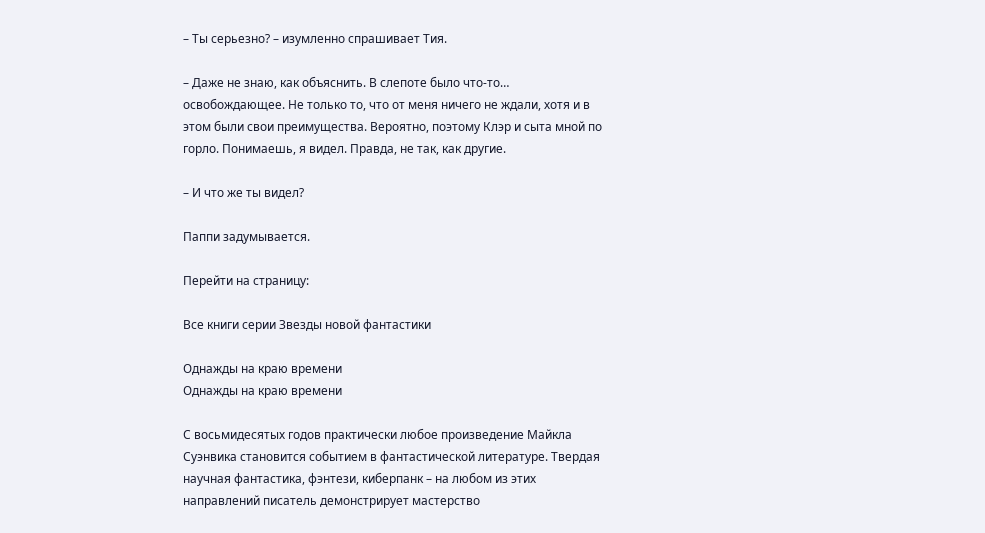– Ты серьезно? – изумленно спрашивает Тия.

– Даже не знаю, как объяснить. В слепоте было что-то… освобождающее. Не только то, что от меня ничего не ждали, хотя и в этом были свои преимущества. Вероятно, поэтому Клэр и сыта мной по горло. Понимаешь, я видел. Правда, не так, как другие.

– И что же ты видел?

Паппи задумывается.

Перейти на страницу:

Все книги серии Звезды новой фантастики

Однажды на краю времени
Однажды на краю времени

С восьмидесятых годов практически любое произведение Майкла Суэнвика становится событием в фантастической литературе. Твердая научная фантастика, фэнтези, киберпанк – на любом из этих направлений писатель демонстрирует мастерство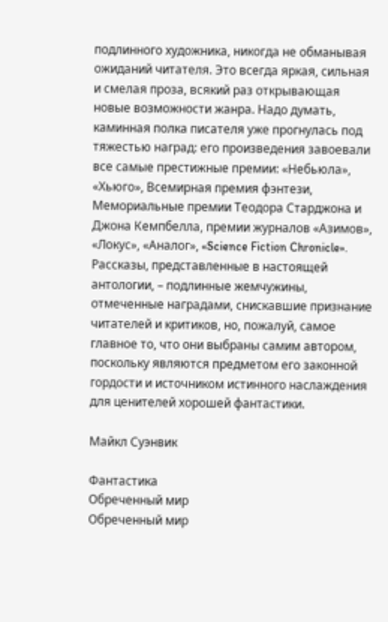подлинного художника, никогда не обманывая ожиданий читателя. Это всегда яркая, сильная и смелая проза, всякий раз открывающая новые возможности жанра. Надо думать, каминная полка писателя уже прогнулась под тяжестью наград: его произведения завоевали все самые престижные премии: «Небьюла», «Хьюго», Всемирная премия фэнтези, Мемориальные премии Теодора Старджона и Джона Кемпбелла, премии журналов «Азимов», «Локус», «Аналог», «Science Fiction Chronicle». Рассказы, представленные в настоящей антологии, – подлинные жемчужины, отмеченные наградами, снискавшие признание читателей и критиков, но, пожалуй, самое главное то, что они выбраны самим автором, поскольку являются предметом его законной гордости и источником истинного наслаждения для ценителей хорошей фантастики.

Майкл Суэнвик

Фантастика
Обреченный мир
Обреченный мир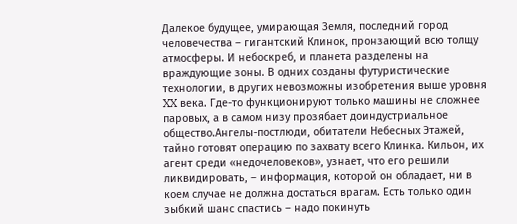Далекое будущее, умирающая Земля, последний город человечества – гигантский Клинок, пронзающий всю толщу атмосферы. И небоскреб, и планета разделены на враждующие зоны. В одних созданы футуристические технологии, в других невозможны изобретения выше уровня XX века. Где-то функционируют только машины не сложнее паровых, а в самом низу прозябает доиндустриальное общество.Ангелы-постлюди, обитатели Небесных Этажей, тайно готовят операцию по захвату всего Клинка. Кильон, их агент среди «недочеловеков», узнает, что его решили ликвидировать, – информация, которой он обладает, ни в коем случае не должна достаться врагам. Есть только один зыбкий шанс спастись – надо покинуть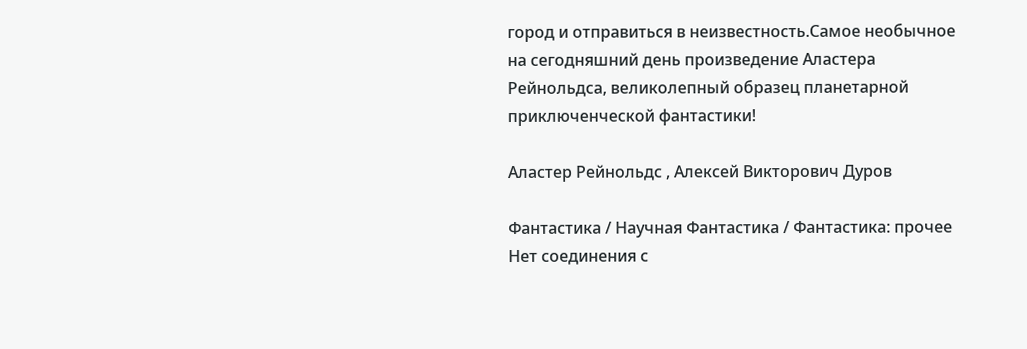город и отправиться в неизвестность.Самое необычное на сегодняшний день произведение Аластера Рейнольдса, великолепный образец планетарной приключенческой фантастики!

Аластер Рейнольдс , Алексей Викторович Дуров

Фантастика / Научная Фантастика / Фантастика: прочее
Нет соединения с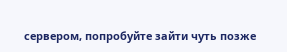сервером, попробуйте зайти чуть позже